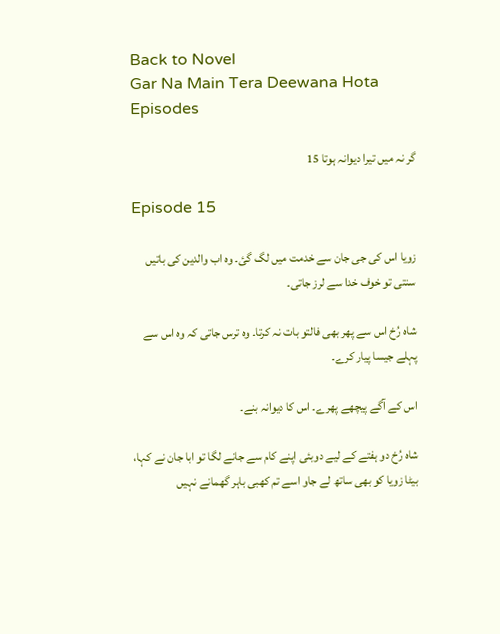Back to Novel
Gar Na Main Tera Deewana Hota
Episodes

گر نہ میں تیرا دیوانہ ہوتا 15

Episode 15

زویا اس کی جی جان سے خدمت میں لگ گئ۔ وہ اب والدین کی باتیں سنتی تو خوف خدا سے لرز جاتی۔

شاہ رُخ اس سے پھر بھی فالتو بات نہ کرتا۔ وہ ترس جاتی کہ وہ اس سے پہلے جیسا پیار کرے۔

اس کے آگے پیچھے پھرے۔ اس کا دیوانہ بنے۔

شاہ رُخ دو ہفتے کے لیے دوبئی اپنے کام سے جانے لگا تو ابا جان نے کہا، بیٹا زویا کو بھی ساتھ لے جاو اسے تم کھبی باہر گھمانے نہیں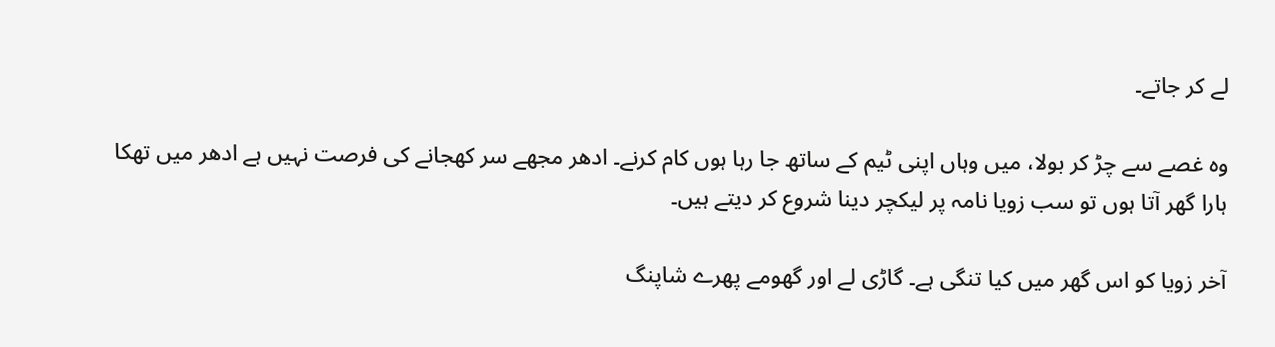لے کر جاتے۔

وہ غصے سے چڑ کر بولا، میں وہاں اپنی ٹیم کے ساتھ جا رہا ہوں کام کرنے۔ ادھر مجھے سر کھجانے کی فرصت نہیں ہے ادھر میں تھکا ہارا گھر آتا ہوں تو سب زویا نامہ پر لیکچر دینا شروع کر دیتے ہیں۔

آخر زویا کو اس گھر میں کیا تنگی ہے۔ گاڑی لے اور گھومے پھرے شاپنگ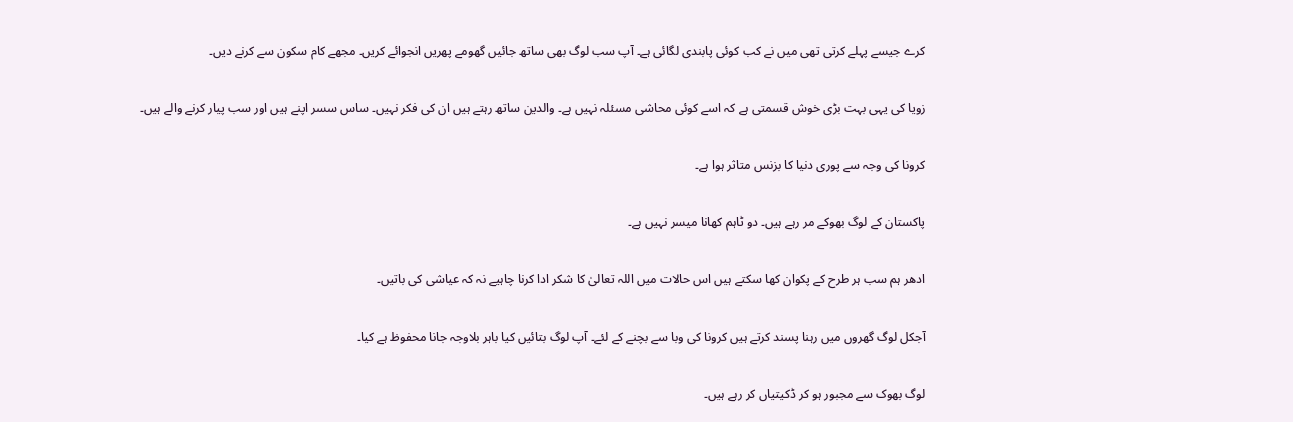کرے جیسے پہلے کرتی تھی میں نے کب کوئی پابندی لگائی ہے۔ آپ سب لوگ بھی ساتھ جائیں گھومے پھریں انجوائے کریں۔ مجھے کام سکون سے کرنے دیں۔

زویا کی یہی بہت بڑی خوش قسمتی ہے کہ اسے کوئی محاشی مسئلہ نہیں ہے۔ والدین ساتھ رہتے ہیں ان کی فکر نہیں۔ ساس سسر اپنے ہیں اور سب پیار کرنے والے ہیں۔

کرونا کی وجہ سے پوری دنیا کا بزنس متاثر ہوا ہے۔

پاکستان کے لوگ بھوکے مر رہے ہیں۔ دو ٹاہم کھانا میسر نہیں ہے۔

ادھر ہم سب ہر طرح کے پکوان کھا سکتے ہیں اس حالات میں اللہ تعالیٰ کا شکر ادا کرنا چاہیے نہ کہ عیاشی کی باتیں۔

آجکل لوگ گھروں میں رہنا پسند کرتے ہیں کرونا کی وبا سے بچنے کے لئے۔ آپ لوگ بتائیں کیا باہر بلاوجہ جانا محفوظ ہے کیا۔

لوگ بھوک سے مجبور ہو کر ڈکیتیاں کر رہے ہیں۔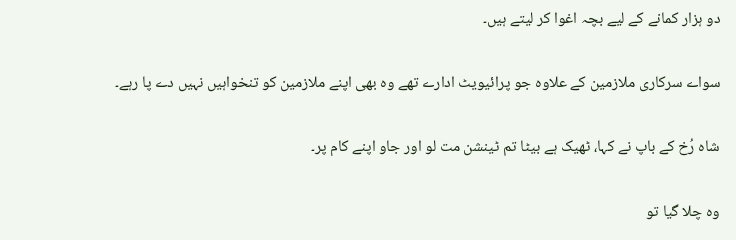دو ہزار کمانے کے لیے بچہ اغوا کر لیتے ہیں۔

سواے سرکاری ملازمین کے علاوہ جو پرائیویٹ ادارے تھے وہ بھی اپنے ملازمین کو تنخواہیں نہیں دے پا رہے۔

شاہ رُخ کے باپ نے کہا، ٹھیک ہے بیٹا تم ٹینشن مت لو اور جاو اپنے کام پر۔

وہ چلا گیا تو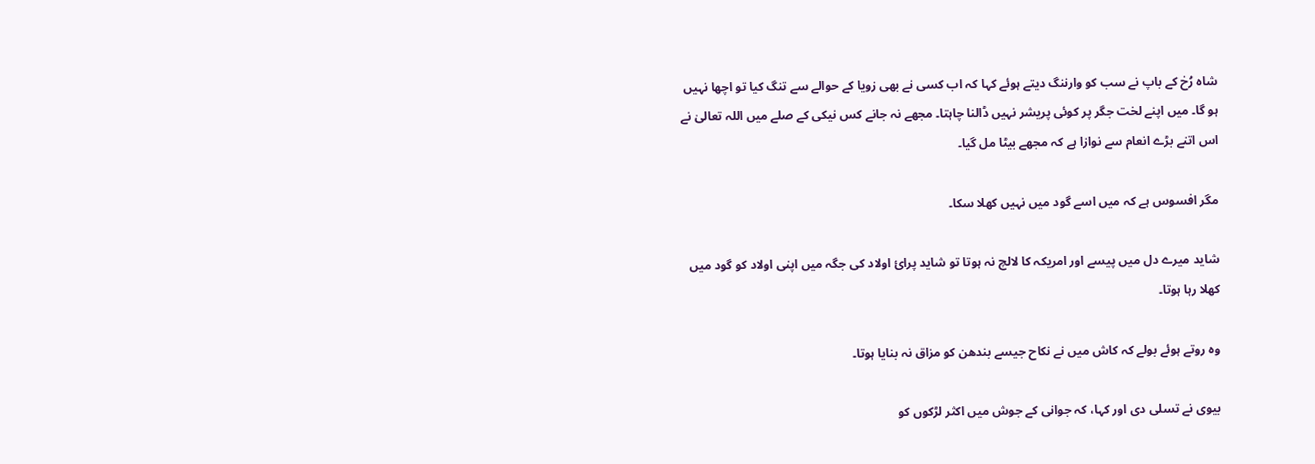شاہ رُخ کے باپ نے سب کو وارننگ دیتے ہوئے کہا کہ اب کسی نے بھی زویا کے حوالے سے تنگ کیا تو اچھا نہیں ہو گا۔ میں اپنے لخت جگر پر کوئی پریشر نہیں ڈالنا چاہتا۔ مجھے نہ جانے کس نیکی کے صلے میں اللہ تعالیٰ نے اس اتنے بڑے انعام سے نوازا ہے کہ مجھے بیٹا مل گیا۔

مگر افسوس ہے کہ میں اسے گود میں نہیں کھلا سکا۔

شاید میرے دل میں پیسے اور امریکہ کا لالچ نہ ہوتا تو شاید پرائ اولاد کی جگہ میں اپنی اولاد کو گود میں کھلا رہا ہوتا۔

وہ روتے ہوئے بولے کہ کاش میں نے نکاح جیسے بندھن کو مزاق نہ بنایا ہوتا۔

بیوی نے تسلی دی اور کہا، کہ جوانی کے جوش میں اکثر لڑکوں کو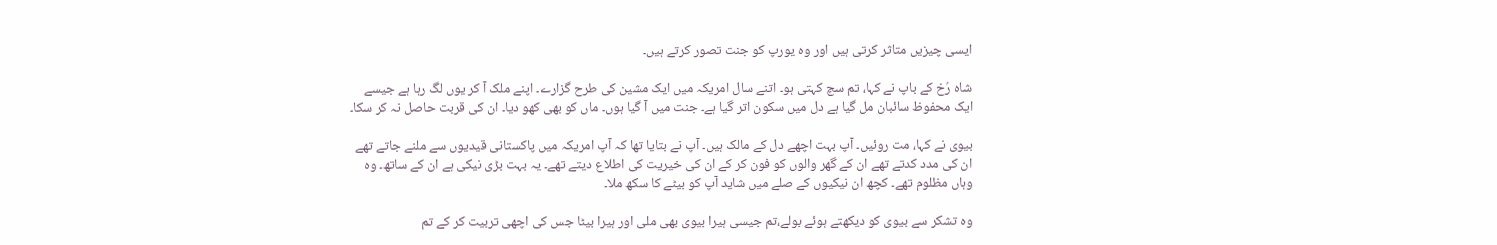ایسی چیزیں متاثر کرتی ہیں اور وہ یورپ کو جنت تصور کرتے ہیں۔

شاہ رُخ کے باپ نے کہا، تم سچ کہتی ہو۔ اتنے سال امریکہ میں ایک مشین کی طرح گزارے۔ اپنے ملک آ کر یوں لگ رہا ہے جیسے ایک محفوظ سائبان مل گیا ہے دل میں سکون اتر گیا ہے۔ جنت میں آ گیا ہوں۔ ماں کو بھی کھو دیا۔ ان کی قربت حاصل نہ کر سکا۔

بیوی نے کہا، مت روئیں۔ آپ بہت اچھے دل کے مالک ہیں۔ آپ نے بتایا تھا کہ آپ امریکہ میں پاکستانی قیدیوں سے ملنے جاتے تھے ان کی مدد کدتے تھے ان کے گھر والوں کو فون کر کے ان کی خیریت کی اطلاع دیتے تھے۔ یہ بہت بڑی نیکی ہے ان کے ساتھ۔ وہ وہاں مظلوم تھے۔ کچھ ان نیکیوں کے صلے میں شاید آپ کو بیٹے کا سکھ ملا۔

وہ تشکر سے بیوی کو دیکھتے ہوئے بولے،تم جیسی ہیرا بیوی بھی ملی اور ہیرا بیٹا جس کی اچھی تربیت کر کے تم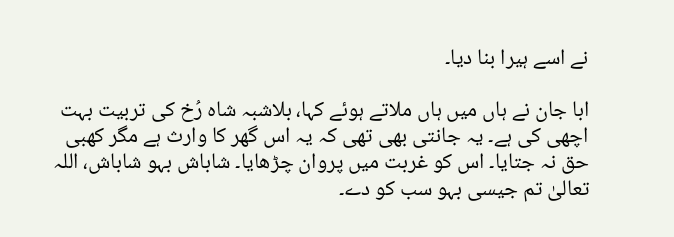نے اسے ہیرا بنا دیا۔

ابا جان نے ہاں میں ہاں ملاتے ہوئے کہا، بلاشبہ شاہ رُخ کی تربیت بہت اچھی کی ہے۔ یہ جانتی بھی تھی کہ یہ اس گھر کا وارث ہے مگر کھبی حق نہ جتایا۔ اس کو غربت میں پروان چڑھایا۔ شاباش بہو شاباش، اللہ تعالیٰ تم جیسی بہو سب کو دے۔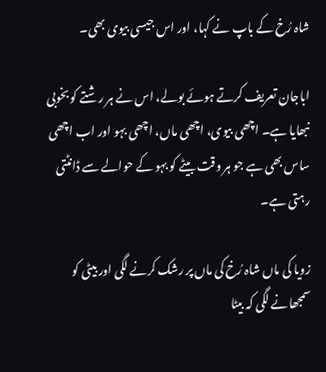شاہ رُخ کے باپ نے کہا، اور اس جیسی بیوی بھی۔

اباجان تعریف کرتے ہوئے بولے، اس نے ہر رشتے کو بخوبی نبھایا ہے۔ اچھی بیوی، اچھی ماں، اچھی بہو اور اب اچھی ساس بھی ہے جو ہر وقت بیٹے کو بہو کے حوالے سے ڈانٹتی رہتی ہے۔

زویا کی ماں شاہ رُخ کی ماں پر رشک کرنے لگی اور بیٹی کو سمجھانے لگی کہ بیٹا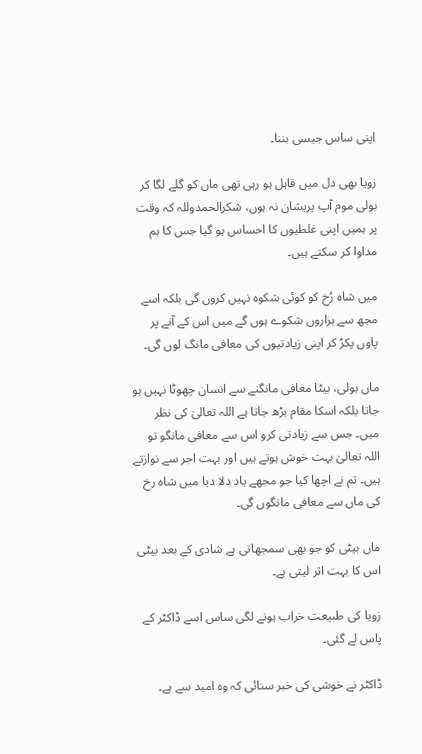اپنی ساس جیسی بننا۔

زویا بھی دل میں قاہل ہو رہی تھی ماں کو گلے لگا کر بولی موم آپ پریشان نہ ہوں، شکرالحمدوللہ کہ وقت پر ہمیں اپنی غلطیوں کا احساس ہو گیا جس کا ہم مداوا کر سکتے ہیں۔

میں شاہ رُخ کو کوئی شکوہ نہیں کروں گی بلکہ اسے مجھ سے ہزاروں شکوے ہوں گے میں اس کے آنے پر پاوں پکڑ کر اپنی زیادتیوں کی معافی مانگ لوں گی۔

ماں بولی، بیٹا معافی مانگنے سے انسان چھوٹا نہیں ہو جاتا بلکہ اسکا مقام بڑھ جاتا ہے اللہ تعالیٰ کی نظر میں۔ جس سے زیادتی کرو اس سے معافی مانگو تو اللہ تعالیٰ بہت خوش ہوتے ہیں اور بہت اجر سے نوازتے ہیں۔ تم نے اچھا کیا جو مجھے یاد دلا دیا میں شاہ رخ کی ماں سے معافی مانگوں گی۔

ماں بیٹی کو جو بھی سمجھاتی ہے شادی کے بعد بیٹی اس کا بہت اثر لیتی ہے۔

زویا کی طبیعت خراب ہونے لگی ساس اسے ڈاکٹر کے پاس لے گئی۔

ڈاکٹر نے خوشی کی خبر سنائی کہ وہ امید سے ہے۔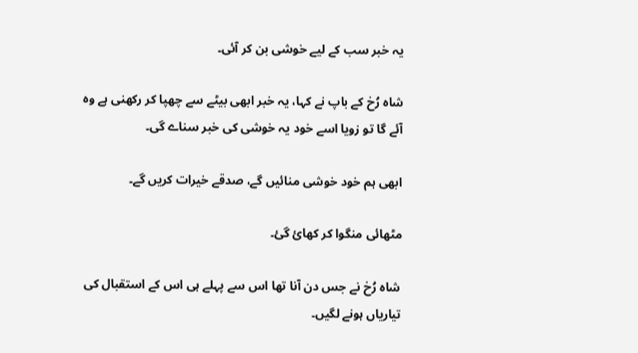یہ خبر سب کے لیے خوشی بن کر آئی۔

شاہ رُخ کے باپ نے کہا، یہ خبر ابھی بیٹے سے چھپا کر رکھنی ہے وہ آئے گا تو زویا اسے خود یہ خوشی کی خبر سناے گی۔

ابھی ہم خود خوشی منائیں گے، صدقے خیرات کریں گے۔

مٹھائی منگوا کر کھائ گئ۔

شاہ رُخ نے جس دن آنا تھا اس سے پہلے ہی اس کے استقبال کی تیاریاں ہونے لگیں۔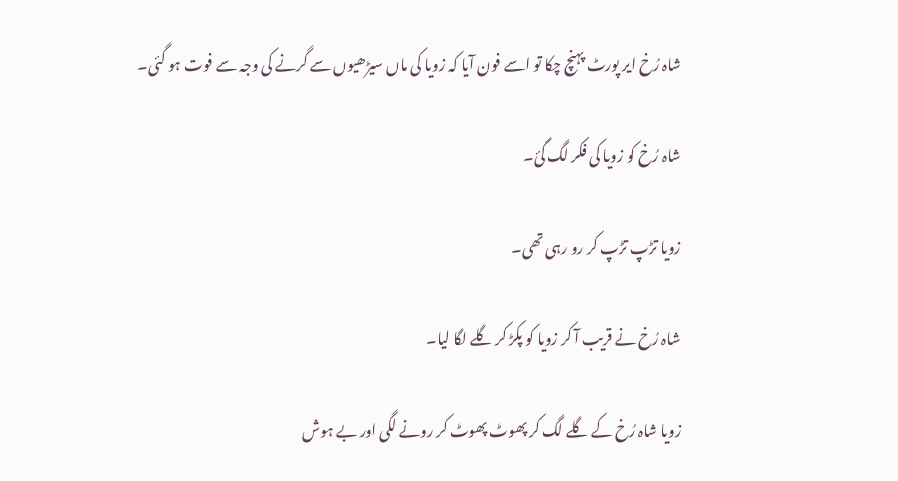شاہ رُخ ایر پورٹ پہنچ چکا تو اسے فون آیا کہ زویا کی ماں سیڑھیوں سے گرنے کی وجہ سے فوت ہو گئی۔

شاہ رُخ کو زویا کی فکر لگ گئ۔

زویا تڑپ تڑپ کر رو رہی تھی۔

شاہ رُخ نے قریب آ کر زویا کو پکڑ کر گلے لگا لیا۔

زویا شاہ رُخ کے گلے لگ کر پھوٹ پھوٹ کر رونے لگی اور بے ہوش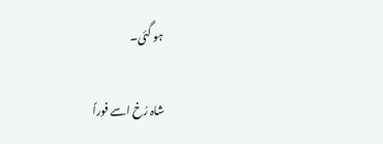ہو گئی۔

شاہ رُخ اسے فوراً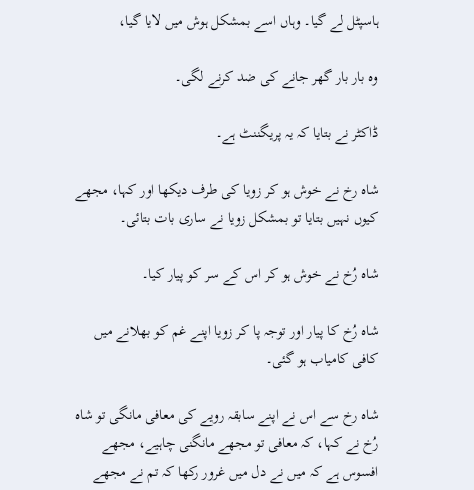ہاسپٹل لے گیا۔ وہاں اسے بمشکل ہوش میں لایا گیا،

وہ بار بار گھر جانے کی ضد کرنے لگی۔

ڈاکٹر نے بتایا کہ یہ پریگننٹ ہے۔

شاہ رخ نے خوش ہو کر زویا کی طرف دیکھا اور کہا، مجھے کیوں نہیں بتایا تو بمشکل زویا نے ساری بات بتائی۔

شاہ رُخ نے خوش ہو کر اس کے سر کو پیار کیا۔

شاہ رُخ کا پیار اور توجہ پا کر زویا اپنے غم کو بھلانے میں کافی کامیاب ہو گئی۔

شاہ رخ سے اس نے اپنے سابقہ رویے کی معافی مانگی تو شاہ رُخ نے کہا، کہ معافی تو مجھے مانگنی چاہیے، مجھے افسوس ہے کہ میں نے دل میں غرور رکھا کہ تم نے مجھے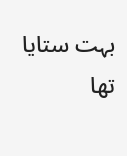بہت ستایا تھا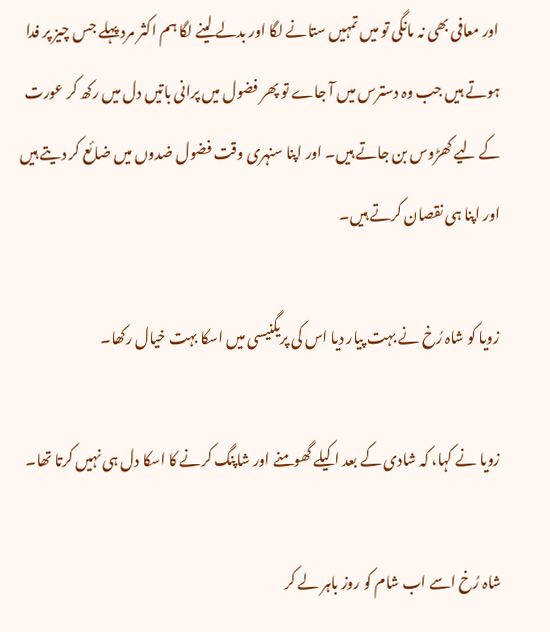اور معافی بھی نہ مانگی تو میں تمہیں ستانے لگا اور بدلے لینے لگا ہم اکثر مرد پہلے جس چیز پر فدا ہوتے ہیں جب وہ دسترس میں آ جاے تو پھر فضول میں پرانی باتیں دل میں رکھ کر عورت کے لیے کھڑوس بن جاتے ہیں۔ اور اپنا سنہری وقت فضول ضدوں میں ضائع کر دیتے ہیں اور اپنا ہی نقصان کرتے ہیں۔

زویا کو شاہ رُخ نے بہت پیار دیا اس کی پریگنیسی میں اسکا بہت خیال رکھا۔

زویا نے کہا، کہ شادی کے بعد اکیلے گھومنے اور شاپنگ کرنے کا اسکا دل ہی نہیں کرتا تھا۔

شاہ رُخ اسے اب شام کو روز باہر لے کر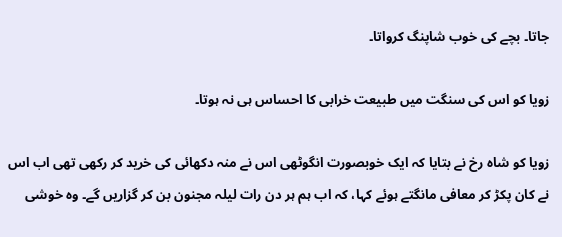جاتا۔ بچے کی خوب شاپنگ کرواتا۔

زویا کو اس کی سنگت میں طبیعت خرابی کا احساس ہی نہ ہوتا۔

زویا کو شاہ رخ نے بتایا کہ ایک خوبصورت انگوٹھی اس نے منہ دکھائی کی خرید کر رکھی تھی اب اس نے کان پکڑ کر معافی مانگتے ہوئے کہا، کہ اب ہم ہر دن رات لیلہ مجنون بن کر گزاریں گے۔ وہ خوشی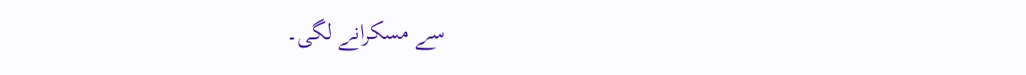سے مسکرانے لگی۔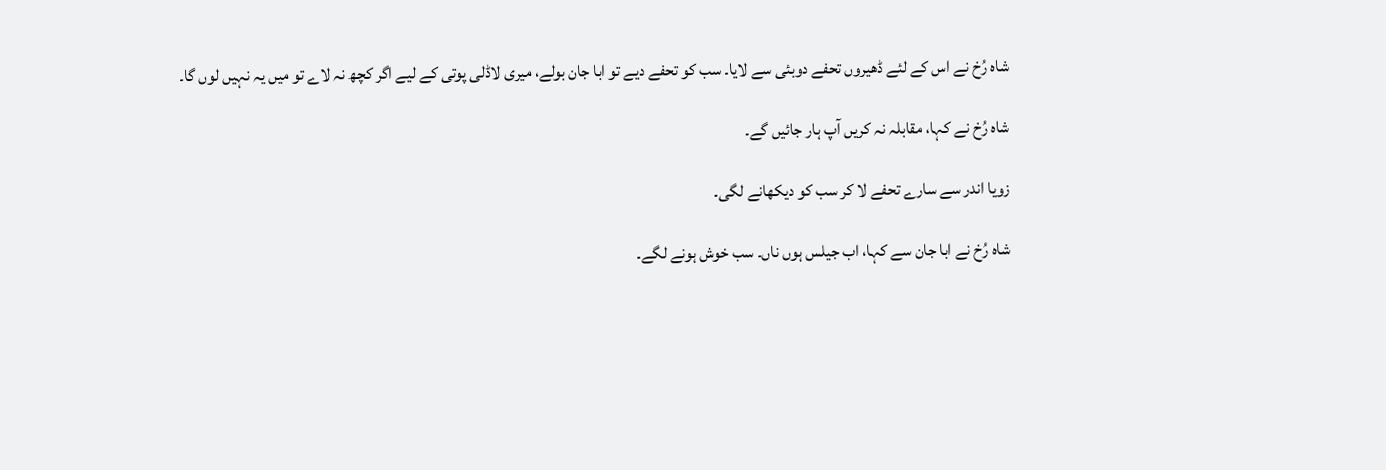شاہ رُخ نے اس کے لئے ڈھیروں تحفے دوبئی سے لایا۔ سب کو تحفے دیے تو ابا جان بولے، میری لاڈلی پوتی کے لیے اگر کچھ نہ لاے تو میں یہ نہیں لوں گا۔

شاہ رُخ نے کہا، مقابلہ نہ کریں آپ ہار جائیں گے۔

زویا اندر سے سارے تحفے لا کر سب کو دیکھانے لگی۔

شاہ رُخ نے ابا جان سے کہا، اب جیلس ہوں ناں۔ سب خوش ہونے لگے۔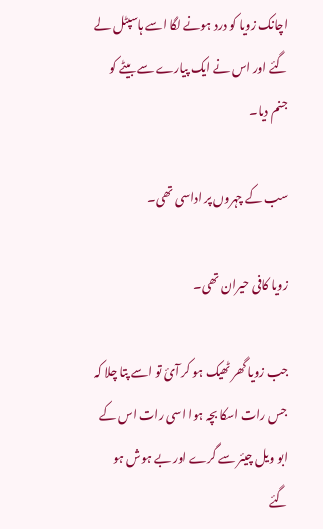اچانک زویا کو درد ہونے لگا اسے ہاسپٹل لے گئے اور اس نے ایک پیارے سے بیٹے کو جنم دیا۔

سب کے چہروں پر اداسی تھی۔

زویا کافی حیران تھی۔

جب زویا گھر ٹھیک ہو کر آئ تو اسے پتا چلا کہ جس رات اسکا بچہ ہوا اسی رات اس کے ابو ویل چیئر سے گرے اور بے ہوش ہو گئے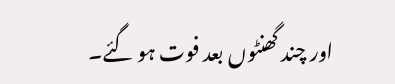اور چند گھنٹوں بعد فوت ہو گئے۔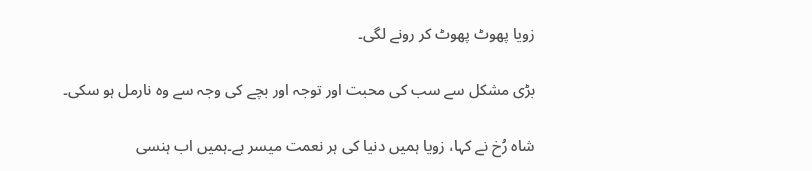زویا پھوٹ پھوٹ کر رونے لگی۔

بڑی مشکل سے سب کی محبت اور توجہ اور بچے کی وجہ سے وہ نارمل ہو سکی۔

شاہ رُخ نے کہا، زویا ہمیں دنیا کی ہر نعمت میسر ہے۔ہمیں اب ہنسی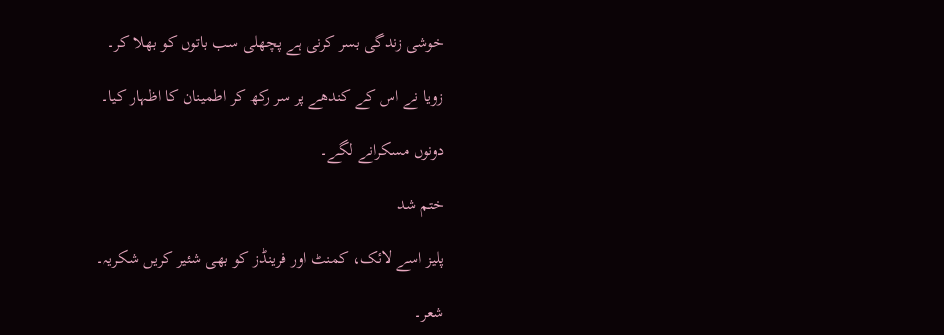خوشی زندگی بسر کرنی ہے پچھلی سب باتوں کو بھلا کر۔

زویا نے اس کے کندھے پر سر رکھ کر اطمینان کا اظہار کیا۔

دونوں مسکرانے لگے۔

ختم شد

پلیز اسے لائک، کمنٹ اور فرینڈز کو بھی شئیر کریں شکریہ۔

شعر۔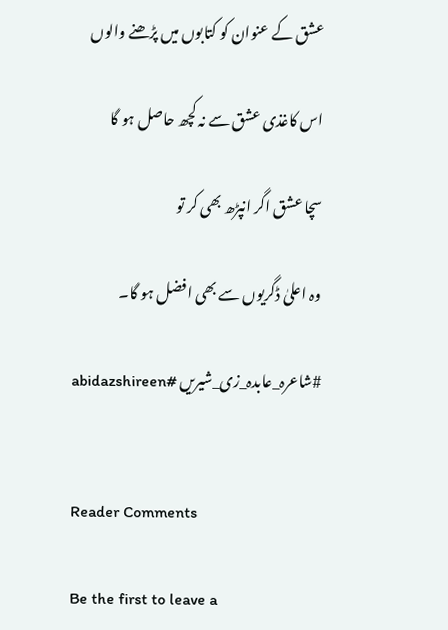عشق کے عنوان کو کتابوں میں پڑھنے والوں

اس کاغذی عشق سے نہ کچھ حاصل ہو گا

سچا عشق اگر انپڑھ بھی کر تو

وہ اعلیٰ ڈگریوں سے بھی افضل ہو گا۔

#شاعرہ_عابدہ_زی_شیریں #abidazshireen


Reader Comments

Be the first to leave a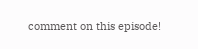comment on this episode!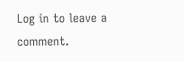Log in to leave a comment.